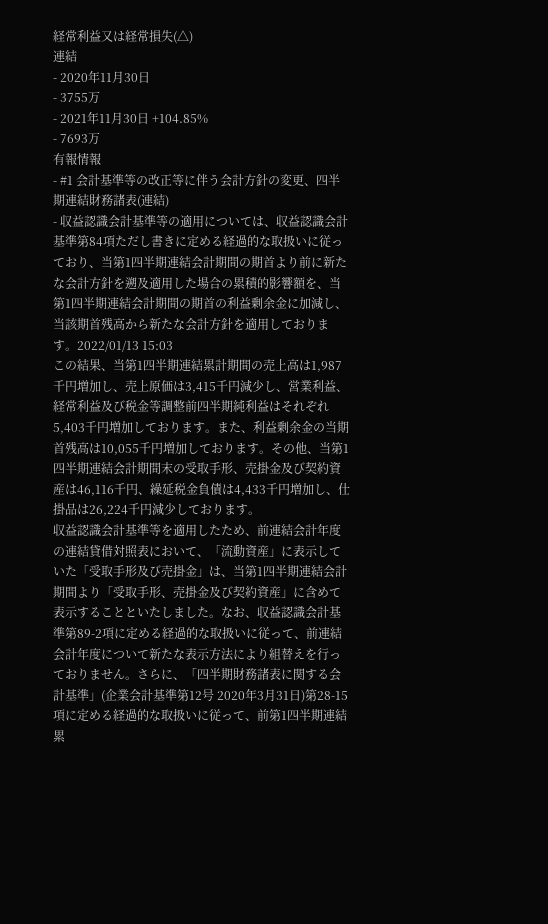経常利益又は経常損失(△)
連結
- 2020年11月30日
- 3755万
- 2021年11月30日 +104.85%
- 7693万
有報情報
- #1 会計基準等の改正等に伴う会計方針の変更、四半期連結財務諸表(連結)
- 収益認識会計基準等の適用については、収益認識会計基準第84項ただし書きに定める経過的な取扱いに従っており、当第1四半期連結会計期間の期首より前に新たな会計方針を遡及適用した場合の累積的影響額を、当第1四半期連結会計期間の期首の利益剰余金に加減し、当該期首残高から新たな会計方針を適用しております。2022/01/13 15:03
この結果、当第1四半期連結累計期間の売上高は1,987千円増加し、売上原価は3,415千円減少し、営業利益、経常利益及び税金等調整前四半期純利益はそれぞれ5,403千円増加しております。また、利益剰余金の当期首残高は10,055千円増加しております。その他、当第1四半期連結会計期間末の受取手形、売掛金及び契約資産は46,116千円、繰延税金負債は4,433千円増加し、仕掛品は26,224千円減少しております。
収益認識会計基準等を適用したため、前連結会計年度の連結貸借対照表において、「流動資産」に表示していた「受取手形及び売掛金」は、当第1四半期連結会計期間より「受取手形、売掛金及び契約資産」に含めて表示することといたしました。なお、収益認識会計基準第89-2項に定める経過的な取扱いに従って、前連結会計年度について新たな表示方法により組替えを行っておりません。さらに、「四半期財務諸表に関する会計基準」(企業会計基準第12号 2020年3月31日)第28-15項に定める経過的な取扱いに従って、前第1四半期連結累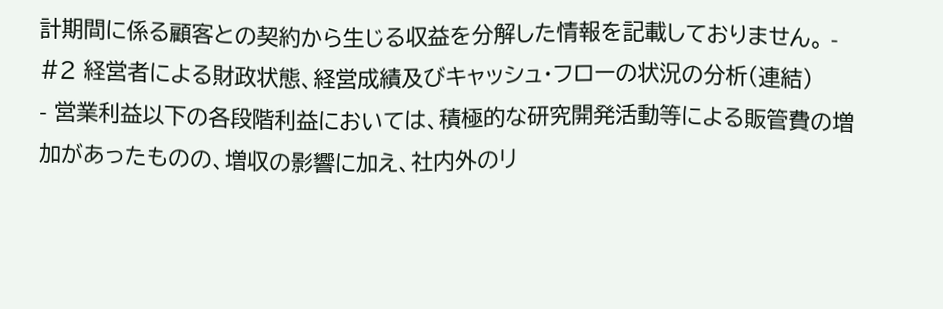計期間に係る顧客との契約から生じる収益を分解した情報を記載しておりません。 - #2 経営者による財政状態、経営成績及びキャッシュ・フローの状況の分析(連結)
- 営業利益以下の各段階利益においては、積極的な研究開発活動等による販管費の増加があったものの、増収の影響に加え、社内外のリ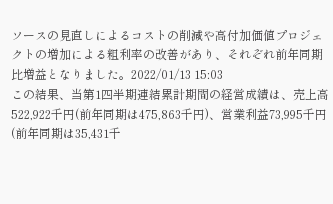ソースの見直しによるコストの削減や高付加価値プロジェクトの増加による粗利率の改善があり、それぞれ前年同期比増益となりました。2022/01/13 15:03
この結果、当第1四半期連結累計期間の経営成績は、売上高522,922千円(前年同期は475,863千円)、営業利益73,995千円(前年同期は35,431千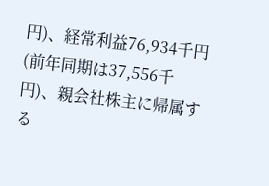円)、経常利益76,934千円(前年同期は37,556千円)、親会社株主に帰属する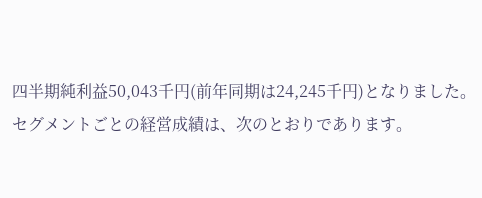四半期純利益50,043千円(前年同期は24,245千円)となりました。
セグメントごとの経営成績は、次のとおりであります。